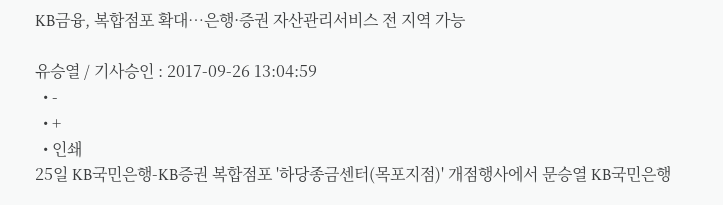KB금융, 복합점포 확대…은행·증권 자산관리서비스 전 지역 가능

유승열 / 기사승인 : 2017-09-26 13:04:59
  • -
  • +
  • 인쇄
25일 KB국민은행-KB증권 복합점포 '하당종금센터(목포지점)' 개점행사에서 문승열 KB국민은행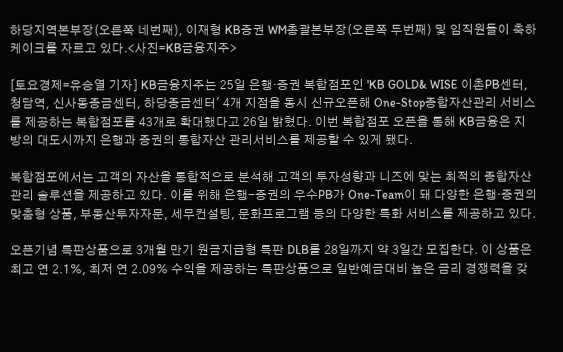하당지역본부장(오른쪽 네번째), 이재형 KB증권 WM총괄본부장(오른쪽 두번째) 및 임직원들이 축하 케이크를 자르고 있다.<사진=KB금융지주>

[토요경제=유승열 기자] KB금융지주는 25일 은행·증권 복합점포인 'KB GOLD& WISE 이촌PB센터, 청담역, 신사동종금센터, 하당종금센터' 4개 지점을 동시 신규오픈해 One-Stop종합자산관리 서비스를 제공하는 복합점포를 43개로 확대했다고 26일 밝혔다. 이번 복합점포 오픈을 통해 KB금융은 지방의 대도시까지 은행과 증권의 통합자산 관리서비스를 제공할 수 있게 됐다.

복합점포에서는 고객의 자산을 통합적으로 분석해 고객의 투자성향과 니즈에 맞는 최적의 종합자산관리 솔루션을 제공하고 있다. 이를 위해 은행-증권의 우수PB가 One-Team이 돼 다양한 은행·증권의 맞춤형 상품, 부동산투자자문, 세무컨설팅, 문화프로그램 등의 다양한 특화 서비스를 제공하고 있다.

오픈기념 특판상품으로 3개월 만기 원금지급형 특판 DLB를 28일까지 약 3일간 모집한다. 이 상품은 최고 연 2.1%, 최저 연 2.09% 수익을 제공하는 특판상품으로 일반예금대비 높은 금리 경쟁력을 갖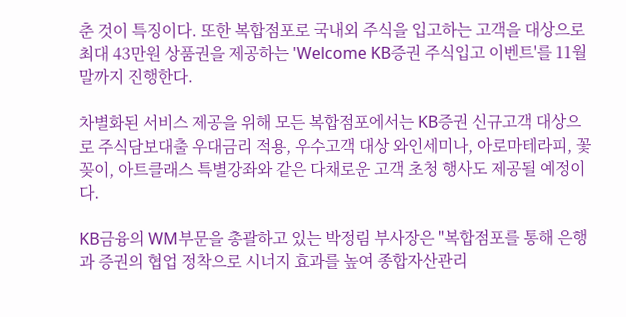춘 것이 특징이다. 또한 복합점포로 국내외 주식을 입고하는 고객을 대상으로 최대 43만원 상품권을 제공하는 'Welcome KB증권 주식입고 이벤트'를 11월말까지 진행한다.

차별화된 서비스 제공을 위해 모든 복합점포에서는 KB증권 신규고객 대상으로 주식담보대출 우대금리 적용, 우수고객 대상 와인세미나, 아로마테라피, 꽃꽂이, 아트클래스 특별강좌와 같은 다채로운 고객 초청 행사도 제공될 예정이다.

KB금융의 WM부문을 총괄하고 있는 박정림 부사장은 "복합점포를 통해 은행과 증권의 협업 정착으로 시너지 효과를 높여 종합자산관리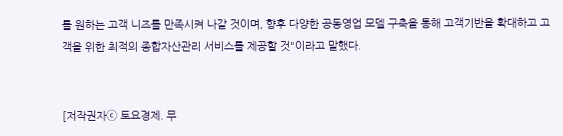를 원하는 고객 니즈를 만족시켜 나갈 것이며, 향후 다양한 공동영업 모델 구축을 통해 고객기반을 확대하고 고객을 위한 최적의 종합자산관리 서비스를 제공할 것"이라고 말했다.


[저작권자ⓒ 토요경제. 무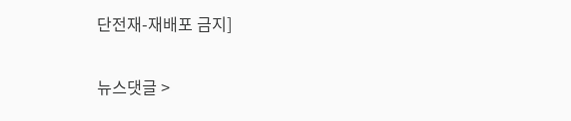단전재-재배포 금지]

뉴스댓글 >